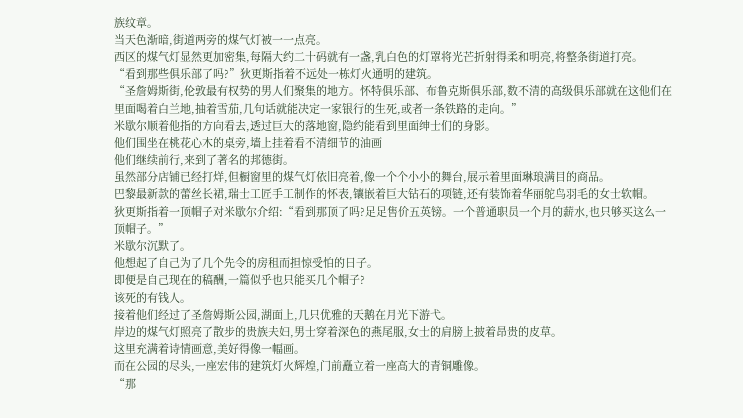族纹章。
当天色渐暗,街道两旁的煤气灯被一一点亮。
西区的煤气灯显然更加密集,每隔大约二十码就有一盏,乳白色的灯罩将光芒折射得柔和明亮,将整条街道打亮。
“看到那些俱乐部了吗?”狄更斯指着不远处一栋灯火通明的建筑。
“圣詹姆斯街,伦敦最有权势的男人们聚集的地方。怀特俱乐部、布鲁克斯俱乐部,数不清的高级俱乐部就在这他们在里面喝着白兰地,抽着雪茄,几句话就能决定一家银行的生死,或者一条铁路的走向。”
米歇尔顺着他指的方向看去,透过巨大的落地窗,隐约能看到里面绅士们的身影。
他们围坐在桃花心木的桌旁,墙上挂着看不清细节的油画
他们继续前行,来到了著名的邦德街。
虽然部分店铺已经打烊,但橱窗里的煤气灯依旧亮着,像一个个小小的舞台,展示着里面琳琅满目的商品。
巴黎最新款的蕾丝长裙,瑞士工匠手工制作的怀表,镶嵌着巨大钻石的项链,还有装饰着华丽鸵鸟羽毛的女士软帽。
狄更斯指着一顶帽子对米歇尔介绍:“看到那顶了吗?足足售价五英镑。一个普通职员一个月的薪水,也只够买这么一顶帽子。”
米歇尔沉默了。
他想起了自己为了几个先令的房租而担惊受怕的日子。
即便是自己现在的稿酬,一篇似乎也只能买几个帽子?
该死的有钱人。
接着他们经过了圣詹姆斯公园,湖面上,几只优雅的天鹅在月光下游弋。
岸边的煤气灯照亮了散步的贵族夫妇,男士穿着深色的燕尾服,女士的肩膀上披着昂贵的皮草。
这里充满着诗情画意,美好得像一幅画。
而在公园的尽头,一座宏伟的建筑灯火辉煌,门前矗立着一座高大的青铜雕像。
“那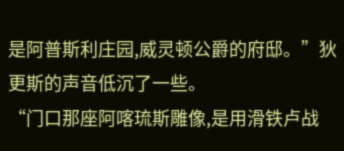是阿普斯利庄园,威灵顿公爵的府邸。”狄更斯的声音低沉了一些。
“门口那座阿喀琉斯雕像,是用滑铁卢战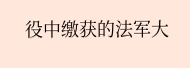役中缴获的法军大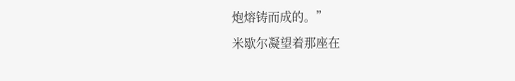炮熔铸而成的。”
米歇尔凝望着那座在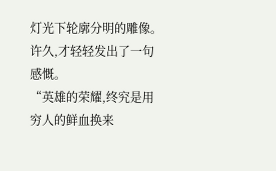灯光下轮廓分明的雕像。
许久,才轻轻发出了一句感慨。
“英雄的荣耀,终究是用穷人的鲜血换来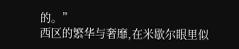的。”
西区的繁华与奢靡,在米歇尔眼里似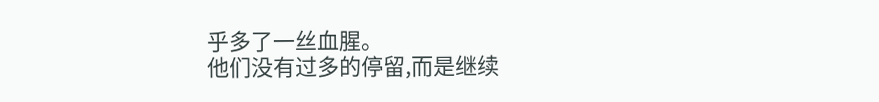乎多了一丝血腥。
他们没有过多的停留,而是继续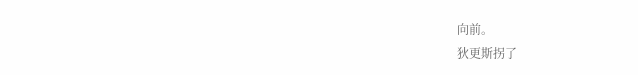向前。
狄更斯拐了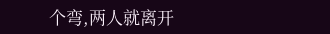个弯,两人就离开